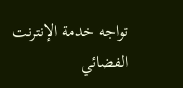تواجه خدمة الإنترنت الفضائي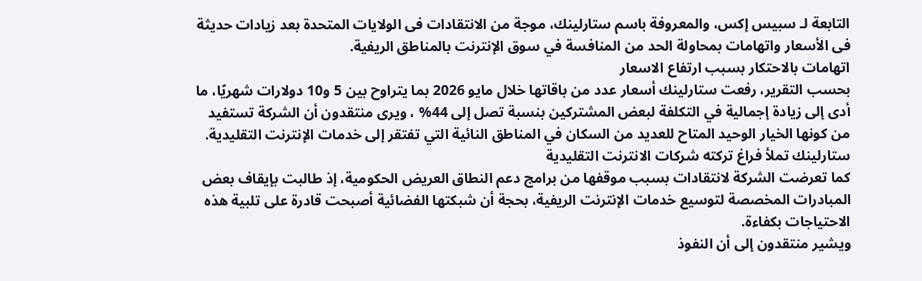التابعة لـ سبيس إكس، والمعروفة باسم ستارلينك، موجة من الانتقادات فى الولايات المتحدة بعد زيادات حديثة فى الأسعار واتهامات بمحاولة الحد من المنافسة في سوق الإنترنت بالمناطق الريفية.
اتهامات بالاحتكار بسبب ارتفاع الاسعار
بحسب التقرير، رفعت ستارلينك أسعار عدد من باقاتها خلال مايو 2026 بما يتراوح بين 5 و10 دولارات شهريًا، ما أدى إلى زيادة إجمالية في التكلفة لبعض المشتركين بنسبة تصل إلى 44% ، ويرى منتقدون أن الشركة تستفيد من كونها الخيار الوحيد المتاح للعديد من السكان في المناطق النائية التي تفتقر إلى خدمات الإنترنت التقليدية.
ستارلينك تملأ فراغ تركته شركات الانترنت التقليدية
كما تعرضت الشركة لانتقادات بسبب موقفها من برامج دعم النطاق العريض الحكومية، إذ طالبت بإيقاف بعض المبادرات المخصصة لتوسيع خدمات الإنترنت الريفية، بحجة أن شبكتها الفضائية أصبحت قادرة على تلبية هذه الاحتياجات بكفاءة.
ويشير منتقدون إلى أن النفوذ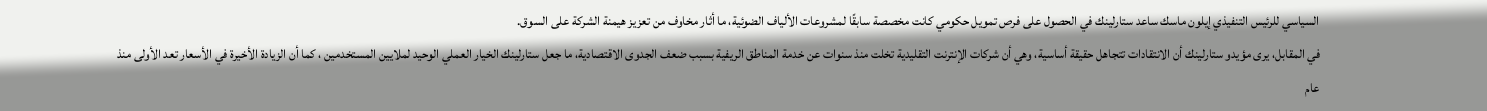السياسي للرئيس التنفيذي إيلون ماسك ساعد ستارلينك في الحصول على فرص تمويل حكومي كانت مخصصة سابقًا لمشروعات الألياف الضوئية، ما أثار مخاوف من تعزيز هيمنة الشركة على السوق.
في المقابل، يرى مؤيدو ستارلينك أن الانتقادات تتجاهل حقيقة أساسية، وهي أن شركات الإنترنت التقليدية تخلت منذ سنوات عن خدمة المناطق الريفية بسبب ضعف الجدوى الاقتصادية، ما جعل ستارلينك الخيار العملي الوحيد لملايين المستخدمين ، كما أن الزيادة الأخيرة في الأسعار تعد الأولى منذ عام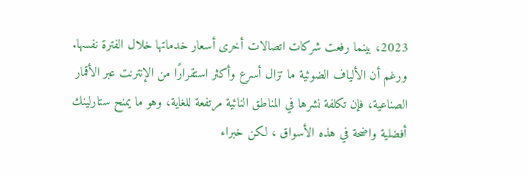2023، بينما رفعت شركات اتصالات أخرى أسعار خدماتها خلال الفترة نفسها.
ورغم أن الألياف الضوئية ما تزال أسرع وأكثر استقرارًا من الإنترنت عبر الأقمار الصناعية، فإن تكلفة نشرها في المناطق النائية مرتفعة للغاية، وهو ما يمنح ستارلينك أفضلية واضحة في هذه الأسواق ، لكن خبراء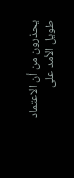يحذرون من أن الاعتماد طويل الأمد على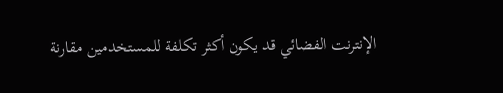الإنترنت الفضائي قد يكون أكثر تكلفة للمستخدمين مقارنة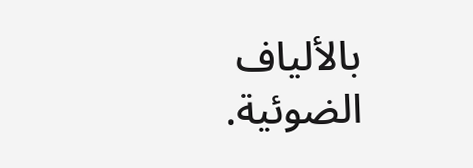بالألياف الضوئية.